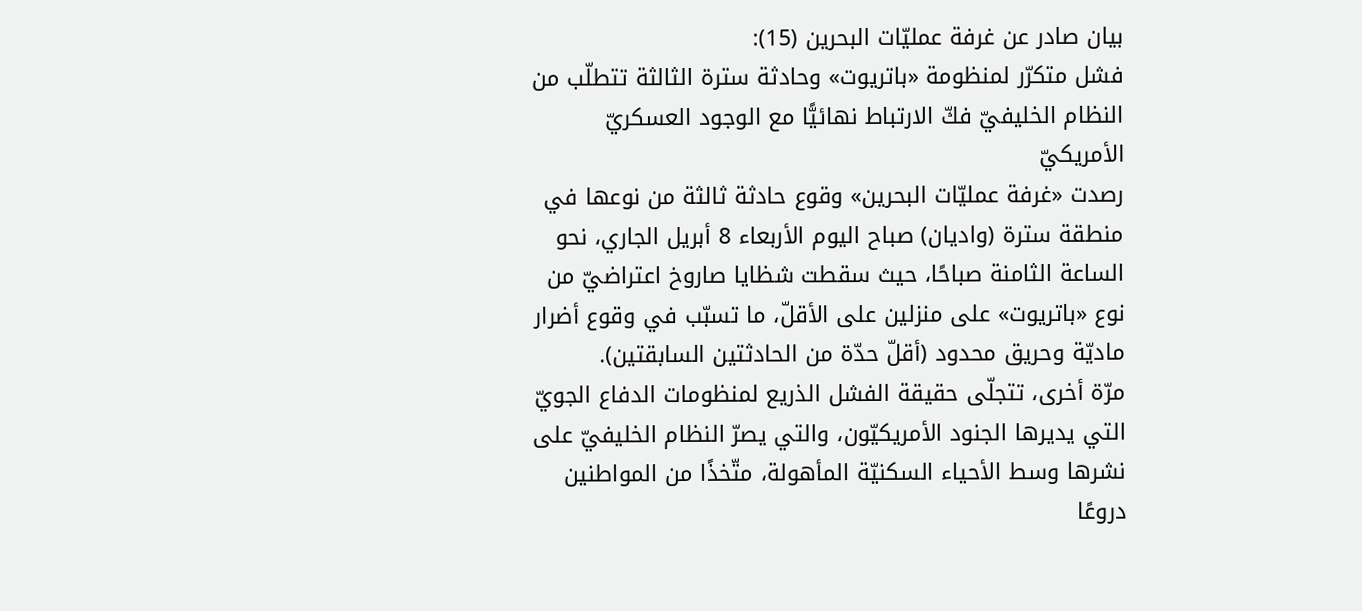بيان صادر عن غرفة عمليّات البحرين (15):
فشل متكرّر لمنظومة «باتريوت» وحادثة سترة الثالثة تتطلّب من النظام الخليفيّ فكّ الارتباط نهائيًّا مع الوجود العسكريّ الأمريكيّ
رصدت «غرفة عمليّات البحرين» وقوع حادثة ثالثة من نوعها في منطقة سترة (واديان) صباح اليوم الأربعاء 8 أبريل الجاري، نحو الساعة الثامنة صباحًا، حيث سقطت شظايا صاروخ اعتراضيّ من نوع «باتريوت» على منزلين على الأقلّ، ما تسبّب في وقوع أضرار ماديّة وحريق محدود (أقلّ حدّة من الحادثتين السابقتين).
مرّة أخرى، تتجلّى حقيقة الفشل الذريع لمنظومات الدفاع الجويّ التي يديرها الجنود الأمريكيّون، والتي يصرّ النظام الخليفيّ على نشرها وسط الأحياء السكنيّة المأهولة، متّخذًا من المواطنين دروعًا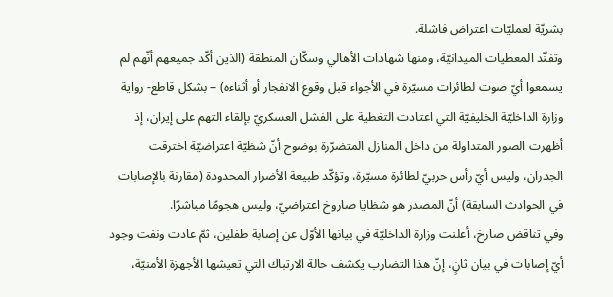بشريّة لعمليّات اعتراض فاشلة.
وتفنّد المعطيات الميدانيّة، ومنها شهادات الأهالي وسكّان المنطقة (الذين أكّد جميعهم أنّهم لم يسمعوا أيّ صوت لطائرات مسيّرة في الأجواء قبل وقوع الانفجار أو أثناءه) – بشكل قاطع- رواية وزارة الداخليّة الخليفيّة التي اعتادت التغطية على الفشل العسكريّ بإلقاء التهم على إيران، إذ أظهرت الصور المتداولة من داخل المنازل المتضرّرة بوضوح أنّ شظيّة اعتراضيّة اخترقت الجدران، وليس أيّ رأس حربيّ لطائرة مسيّرة، وتؤكّد طبيعة الأضرار المحدودة (مقارنة بالإصابات في الحوادث السابقة) أنّ المصدر هو شظايا صاروخ اعتراضيّ، وليس هجومًا مباشرًا.
وفي تناقض صارخ، أعلنت وزارة الداخليّة في بيانها الأوّل عن إصابة طفلين، ثمّ عادت ونفت وجود أيّ إصابات في بيان ثانٍ، إنّ هذا التضارب يكشف حالة الارتباك التي تعيشها الأجهزة الأمنيّة،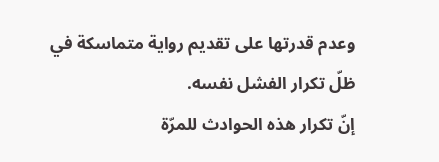وعدم قدرتها على تقديم رواية متماسكة في ظلّ تكرار الفشل نفسه.
إنّ تكرار هذه الحوادث للمرّة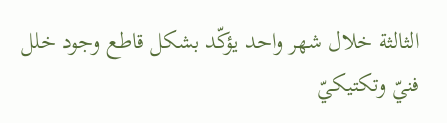الثالثة خلال شهر واحد يؤكّد بشكل قاطع وجود خلل فنيّ وتكتيكيّ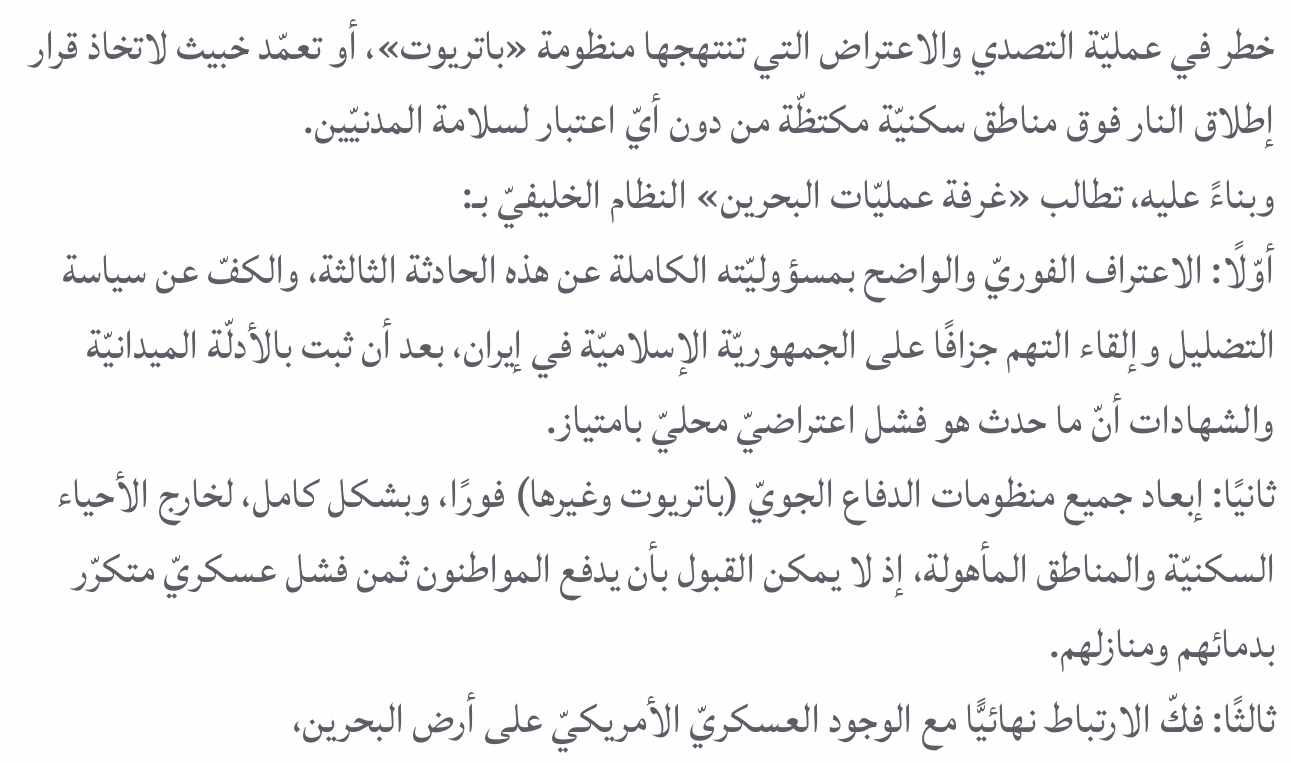خطر في عمليّة التصدي والاعتراض التي تنتهجها منظومة «باتريوت»، أو تعمّد خبيث لاتخاذ قرار إطلاق النار فوق مناطق سكنيّة مكتظّة من دون أيّ اعتبار لسلامة المدنيّين.
وبناءً عليه، تطالب «غرفة عمليّات البحرين» النظام الخليفيّ بـ:
أوّلًا: الاعتراف الفوريّ والواضح بمسؤوليّته الكاملة عن هذه الحادثة الثالثة، والكفّ عن سياسة التضليل وإلقاء التهم جزافًا على الجمهوريّة الإسلاميّة في إيران، بعد أن ثبت بالأدلّة الميدانيّة والشهادات أنّ ما حدث هو فشل اعتراضيّ محليّ بامتياز.
ثانيًا: إبعاد جميع منظومات الدفاع الجويّ (باتريوت وغيرها) فورًا، وبشكل كامل، لخارج الأحياء السكنيّة والمناطق المأهولة، إذ لا يمكن القبول بأن يدفع المواطنون ثمن فشل عسكريّ متكرّر بدمائهم ومنازلهم.
ثالثًا: فكّ الارتباط نهائيًّا مع الوجود العسكريّ الأمريكيّ على أرض البحرين،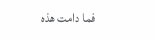فما دامت هذه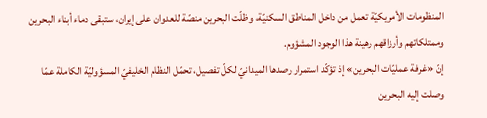المنظومات الأمريكيّة تعمل من داخل المناطق السكنيّة، وظلّت البحرين منصّة للعدوان على إيران، ستبقى دماء أبناء البحرين وممتلكاتهم وأرزاقهم رهينة هذا الوجود المشؤوم.
إنّ «غرفة عمليّات البحرين» إذ تؤكّد استمرار رصدها الميدانيّ لكلّ تفصيل، تحمّل النظام الخليفيّ المسؤوليّة الكاملة عمّا وصلت إليه البحرين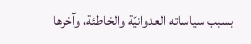بسبب سياساته العدوانيّة والخاطئة، وآخرها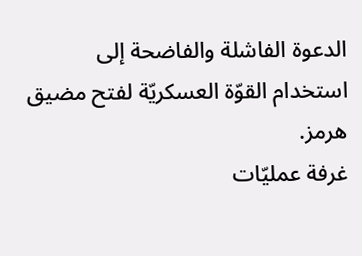الدعوة الفاشلة والفاضحة إلى استخدام القوّة العسكريّة لفتح مضيق هرمز.
غرفة عمليّات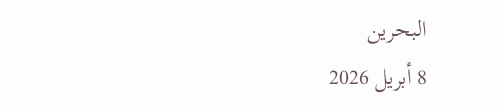البحرين
8 أبريل 2026